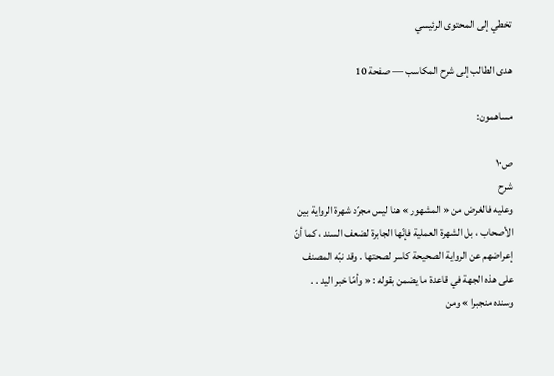تخطي إلى المحتوى الرئيسي

هدى الطالب إلى شرح المكاسب — صفحة 10

مساهمون:

ص١٠
شرح
وعليه فالغرض من « المشهور » هنا ليس مجرّد شهرة الرواية بين الأصحاب ، بل الشهرة العملية فإنّها الجابرة لضعف السند ، كما أنّ إعراضهم عن الرواية الصحيحة كاسر لصحتها . وقد نبّه المصنف على هذه الجهة في قاعدة ما يضمن بقوله : « وأمّا خبر اليد . . وسنده منجبرا » ومن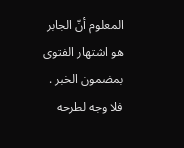المعلوم أنّ الجابر هو اشتهار الفتوى بمضمون الخبر . فلا وجه لطرحه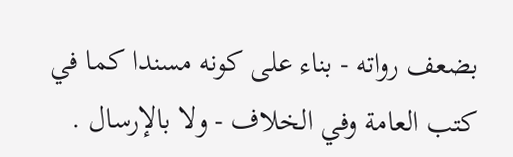بضعف رواته - بناء على كونه مسندا كما في كتب العامة وفي الخلاف - ولا بالإرسال .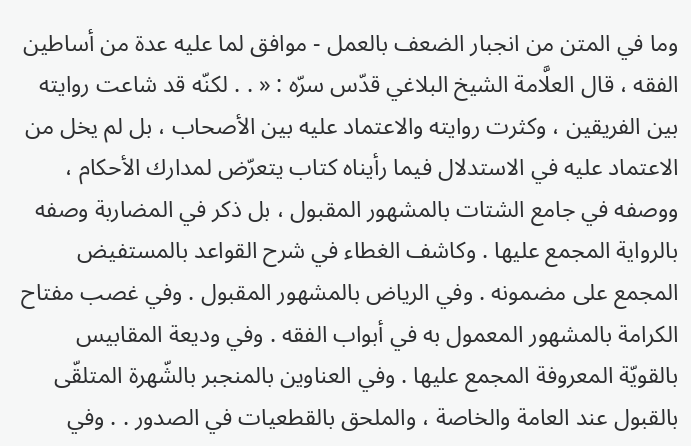وما في المتن من انجبار الضعف بالعمل - موافق لما عليه عدة من أساطين الفقه ، قال العلَّامة الشيخ البلاغي قدّس سرّه : « . . لكنّه قد شاعت روايته بين الفريقين ، وكثرت روايته والاعتماد عليه بين الأصحاب ، بل لم يخل من الاعتماد عليه في الاستدلال فيما رأيناه كتاب يتعرّض لمدارك الأحكام ، ووصفه في جامع الشتات بالمشهور المقبول ، بل ذكر في المضاربة وصفه بالرواية المجمع عليها . وكاشف الغطاء في شرح القواعد بالمستفيض المجمع على مضمونه . وفي الرياض بالمشهور المقبول . وفي غصب مفتاح الكرامة بالمشهور المعمول به في أبواب الفقه . وفي وديعة المقابيس بالقويّة المعروفة المجمع عليها . وفي العناوين بالمنجبر بالشّهرة المتلقّى بالقبول عند العامة والخاصة ، والملحق بالقطعيات في الصدور . . وفي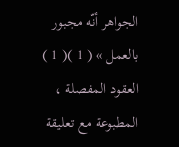الجواهر أنّه مجبور بالعمل » ( 1 )( 1 ) العقود المفصلة ، المطبوعة مع تعليقة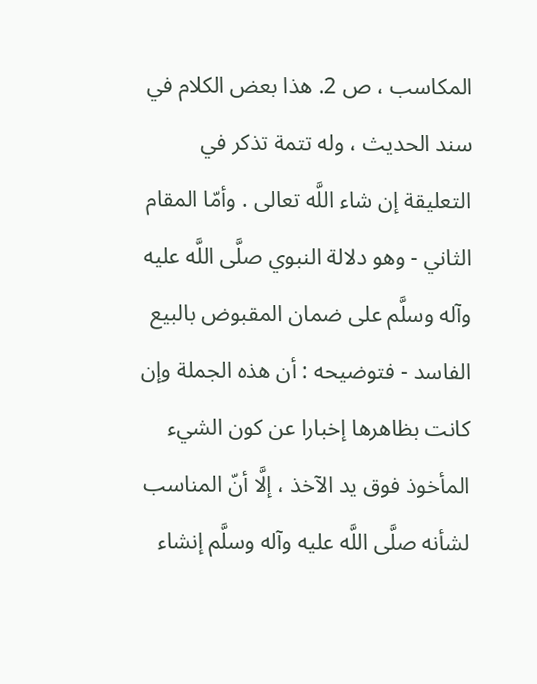المكاسب ، ص 2. هذا بعض الكلام في سند الحديث ، وله تتمة تذكر في التعليقة إن شاء اللَّه تعالى . وأمّا المقام الثاني - وهو دلالة النبوي صلَّى اللَّه عليه وآله وسلَّم على ضمان المقبوض بالبيع الفاسد - فتوضيحه : أن هذه الجملة وإن كانت بظاهرها إخبارا عن كون الشيء المأخوذ فوق يد الآخذ ، إلَّا أنّ المناسب لشأنه صلَّى اللَّه عليه وآله وسلَّم إنشاء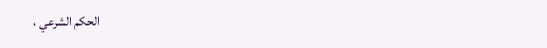الحكم الشرعي ،